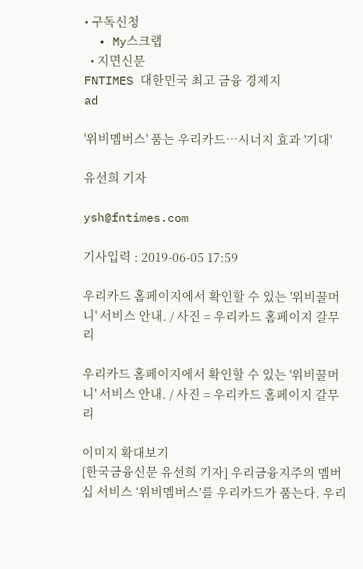• 구독신청
  • My스크랩
  • 지면신문
FNTIMES 대한민국 최고 금융 경제지
ad

'위비멤버스' 품는 우리카드…시너지 효과 '기대'

유선희 기자

ysh@fntimes.com

기사입력 : 2019-06-05 17:59

우리카드 홈페이지에서 확인할 수 있는 '위비꿀머니' 서비스 안내. / 사진 = 우리카드 홈페이지 갈무리

우리카드 홈페이지에서 확인할 수 있는 '위비꿀머니' 서비스 안내. / 사진 = 우리카드 홈페이지 갈무리

이미지 확대보기
[한국금융신문 유선희 기자] 우리금융지주의 멤버십 서비스 ‘위비멤버스’를 우리카드가 품는다. 우리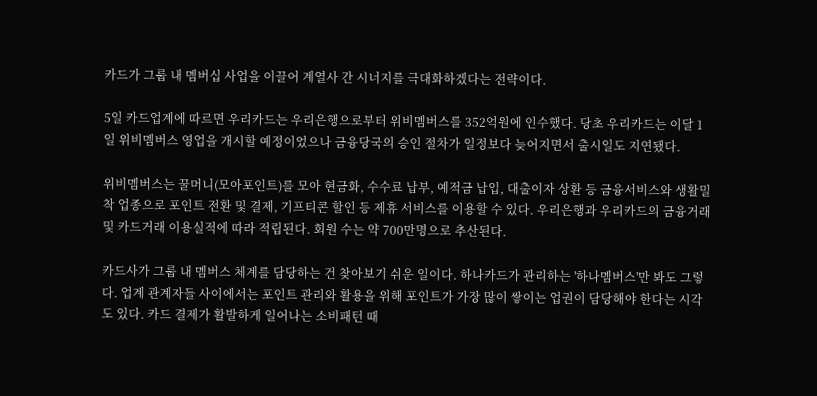카드가 그룹 내 멤버십 사업을 이끌어 계열사 간 시너지를 극대화하겠다는 전략이다.

5일 카드업계에 따르면 우리카드는 우리은행으로부터 위비멤버스를 352억원에 인수했다. 당초 우리카드는 이달 1일 위비멤버스 영업을 개시할 예정이었으나 금융당국의 승인 절차가 일정보다 늦어지면서 출시일도 지연됐다.

위비멤버스는 꿀머니(모아포인트)를 모아 현금화, 수수료 납부, 예적금 납입, 대출이자 상환 등 금융서비스와 생활밀착 업종으로 포인트 전환 및 결제, 기프티콘 할인 등 제휴 서비스를 이용할 수 있다. 우리은행과 우리카드의 금융거래 및 카드거래 이용실적에 따라 적립된다. 회원 수는 약 700만명으로 추산된다.

카드사가 그룹 내 멤버스 체계를 담당하는 건 찾아보기 쉬운 일이다. 하나카드가 관리하는 '하나멤버스'만 봐도 그렇다. 업계 관계자들 사이에서는 포인트 관리와 활용을 위해 포인트가 가장 많이 쌓이는 업권이 담당해야 한다는 시각도 있다. 카드 결제가 활발하게 일어나는 소비패턴 때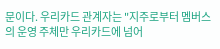문이다. 우리카드 관계자는 "지주로부터 멤버스의 운영 주체만 우리카드에 넘어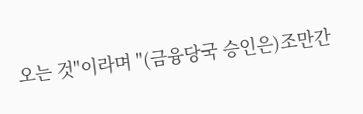오는 것"이라며 "(금융당국 승인은)조만간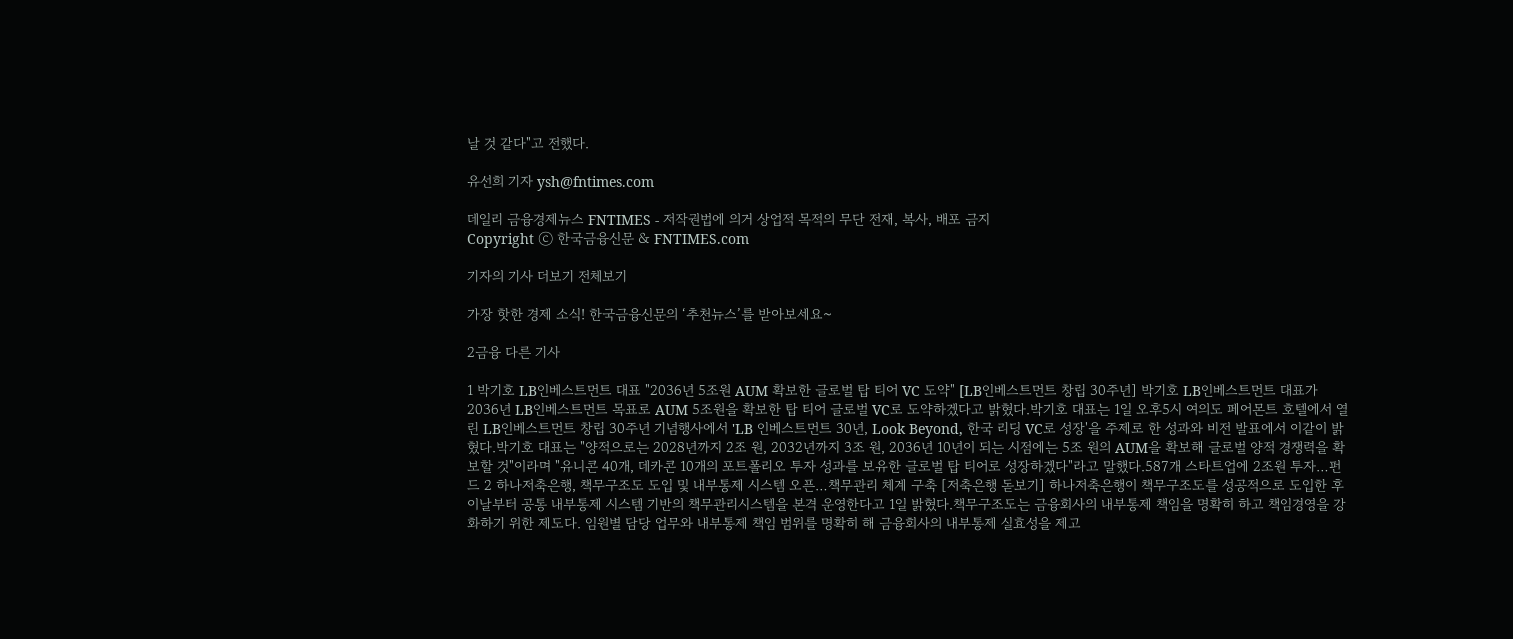날 것 같다"고 전했다.

유선희 기자 ysh@fntimes.com

데일리 금융경제뉴스 FNTIMES - 저작권법에 의거 상업적 목적의 무단 전재, 복사, 배포 금지
Copyright ⓒ 한국금융신문 & FNTIMES.com

기자의 기사 더보기 전체보기

가장 핫한 경제 소식! 한국금융신문의 ‘추천뉴스’를 받아보세요~

2금융 다른 기사

1 박기호 LB인베스트먼트 대표 "2036년 5조원 AUM 확보한 글로벌 탑 티어 VC 도약" [LB인베스트먼트 창립 30주년] 박기호 LB인베스트먼트 대표가 2036년 LB인베스트먼트 목표로 AUM 5조원을 확보한 탑 티어 글로벌 VC로 도약하겠다고 밝혔다.박기호 대표는 1일 오후5시 여의도 페어몬트 호텔에서 열린 LB인베스트먼트 창립 30주년 기념행사에서 'LB 인베스트먼트 30년, Look Beyond, 한국 리딩 VC로 성장'을 주제로 한 성과와 비전 발표에서 이같이 밝혔다.박기호 대표는 "양적으로는 2028년까지 2조 원, 2032년까지 3조 원, 2036년 10년이 되는 시점에는 5조 원의 AUM을 확보해 글로벌 양적 경쟁력을 확보할 것"이라며 "유니콘 40개, 데카콘 10개의 포트폴리오 투자 성과를 보유한 글로벌 탑 티어로 성장하겠다"라고 말했다.587개 스타트업에 2조원 투자…펀드 2 하나저축은행, 책무구조도 도입 및 내부통제 시스템 오픈…책무관리 체계 구축 [저축은행 돋보기] 하나저축은행이 책무구조도를 성공적으로 도입한 후 이날부터 공통 내부통제 시스템 기반의 책무관리시스템을 본격 운영한다고 1일 밝혔다.책무구조도는 금융회사의 내부통제 책임을 명확히 하고 책임경영을 강화하기 위한 제도다. 임원별 담당 업무와 내부통제 책임 범위를 명확히 해 금융회사의 내부통제 실효성을 제고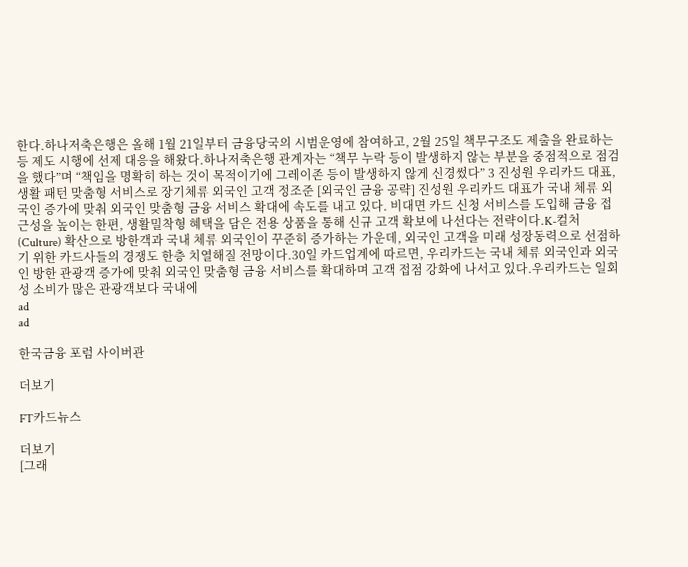한다.하나저축은행은 올해 1월 21일부터 금융당국의 시범운영에 참여하고, 2월 25일 책무구조도 제출을 완료하는 등 제도 시행에 선제 대응을 해왔다.하나저축은행 관계자는 “책무 누락 등이 발생하지 않는 부분을 중점적으로 점검을 했다”며 “책임을 명확히 하는 것이 목적이기에 그레이존 등이 발생하지 않게 신경썼다” 3 진성원 우리카드 대표, 생활 패턴 맞춤형 서비스로 장기체류 외국인 고객 정조준 [외국인 금융 공략] 진성원 우리카드 대표가 국내 체류 외국인 증가에 맞춰 외국인 맞춤형 금융 서비스 확대에 속도를 내고 있다. 비대면 카드 신청 서비스를 도입해 금융 접근성을 높이는 한편, 생활밀착형 혜택을 담은 전용 상품을 통해 신규 고객 확보에 나선다는 전략이다.K-컬처(Culture) 확산으로 방한객과 국내 체류 외국인이 꾸준히 증가하는 가운데, 외국인 고객을 미래 성장동력으로 선점하기 위한 카드사들의 경쟁도 한층 치열해질 전망이다.30일 카드업계에 따르면, 우리카드는 국내 체류 외국인과 외국인 방한 관광객 증가에 맞춰 외국인 맞춤형 금융 서비스를 확대하며 고객 접점 강화에 나서고 있다.우리카드는 일회성 소비가 많은 관광객보다 국내에
ad
ad

한국금융 포럼 사이버관

더보기

FT카드뉴스

더보기
[그래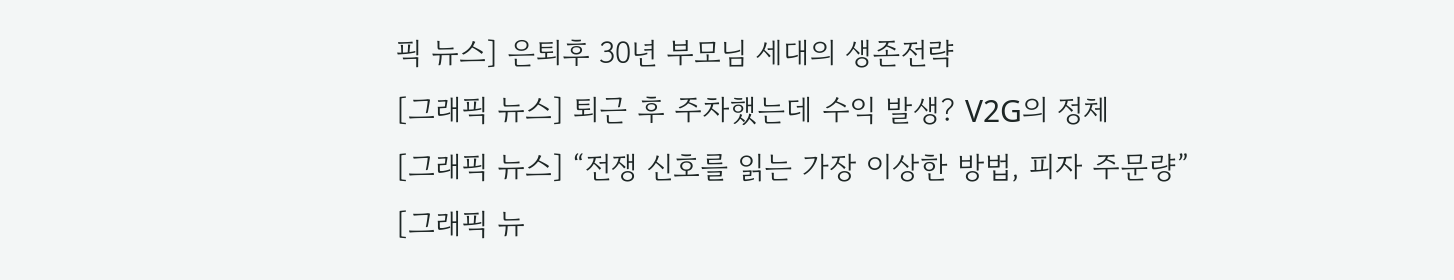픽 뉴스] 은퇴후 30년 부모님 세대의 생존전략
[그래픽 뉴스] 퇴근 후 주차했는데 수익 발생? V2G의 정체
[그래픽 뉴스] “전쟁 신호를 읽는 가장 이상한 방법, 피자 주문량”
[그래픽 뉴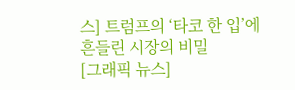스] 트럼프의 ‘타코 한 입’에 흔들린 시장의 비밀
[그래픽 뉴스]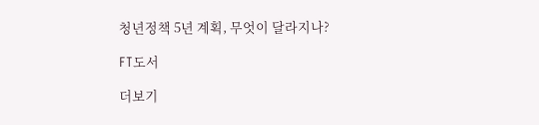청년정책 5년 계획, 무엇이 달라지나?

FT도서

더보기